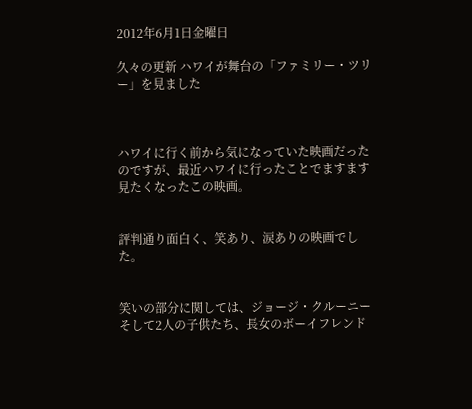2012年6月1日金曜日

久々の更新 ハワイが舞台の「ファミリー・ツリー」を見ました



ハワイに行く前から気になっていた映画だったのですが、最近ハワイに行ったことでますます見たくなったこの映画。


評判通り面白く、笑あり、涙ありの映画でした。


笑いの部分に関しては、ジョージ・クルーニーそして2人の子供たち、長女のボーイフレンド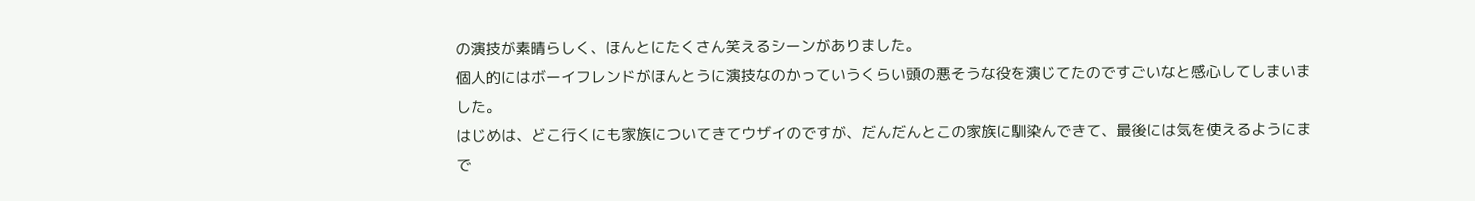の演技が素晴らしく、ほんとにたくさん笑えるシーンがありました。
個人的にはボーイフレンドがほんとうに演技なのかっていうくらい頭の悪そうな役を演じてたのですごいなと感心してしまいました。
はじめは、どこ行くにも家族についてきてウザイのですが、だんだんとこの家族に馴染んできて、最後には気を使えるようにまで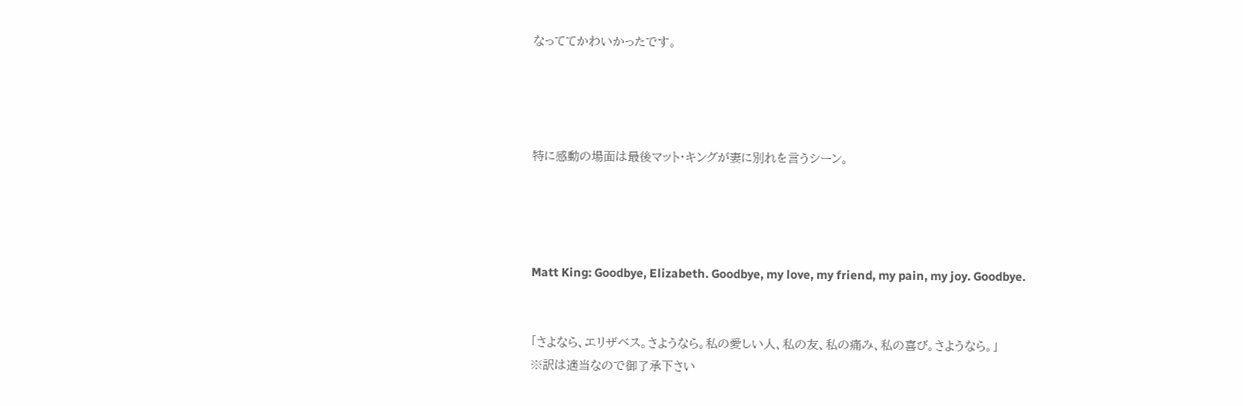なっててかわいかったです。




特に感動の場面は最後マット・キングが妻に別れを言うシーン。




Matt King: Goodbye, Elizabeth. Goodbye, my love, my friend, my pain, my joy. Goodbye.


「さよなら、エリザベス。さようなら。私の愛しい人、私の友、私の痛み、私の喜び。さようなら。」
※訳は適当なので御了承下さい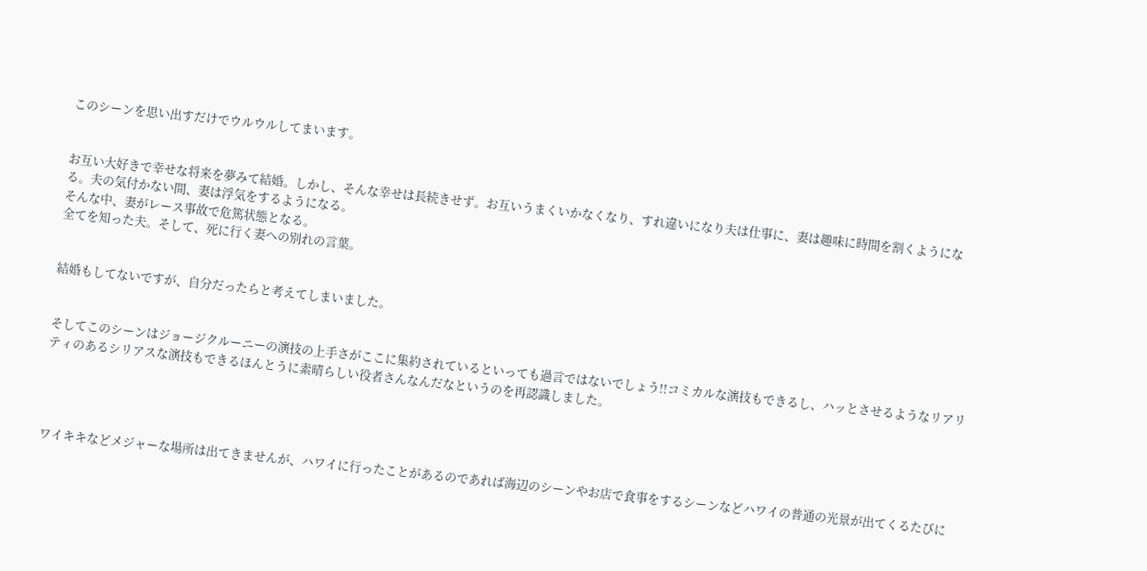このシーンを思い出すだけでウルウルしてまいます。


お互い大好きで幸せな将来を夢みて結婚。しかし、そんな幸せは長続きせず。お互いうまくいかなくなり、すれ違いになり夫は仕事に、妻は趣味に時間を割くようになる。夫の気付かない間、妻は浮気をするようになる。
そんな中、妻がレース事故で危篤状態となる。
全てを知った夫。そして、死に行く妻への別れの言葉。


結婚もしてないですが、自分だったらと考えてしまいました。


そしてこのシーンはジョージクルーニーの演技の上手さがここに集約されているといっても過言ではないでしょう!!コミカルな演技もできるし、ハッとさせるようなリアリティのあるシリアスな演技もできるほんとうに素晴らしい役者さんなんだなというのを再認識しました。




ワイキキなどメジャーな場所は出てきませんが、ハワイに行ったことがあるのであれば海辺のシーンやお店で食事をするシーンなどハワイの普通の光景が出てくるたびに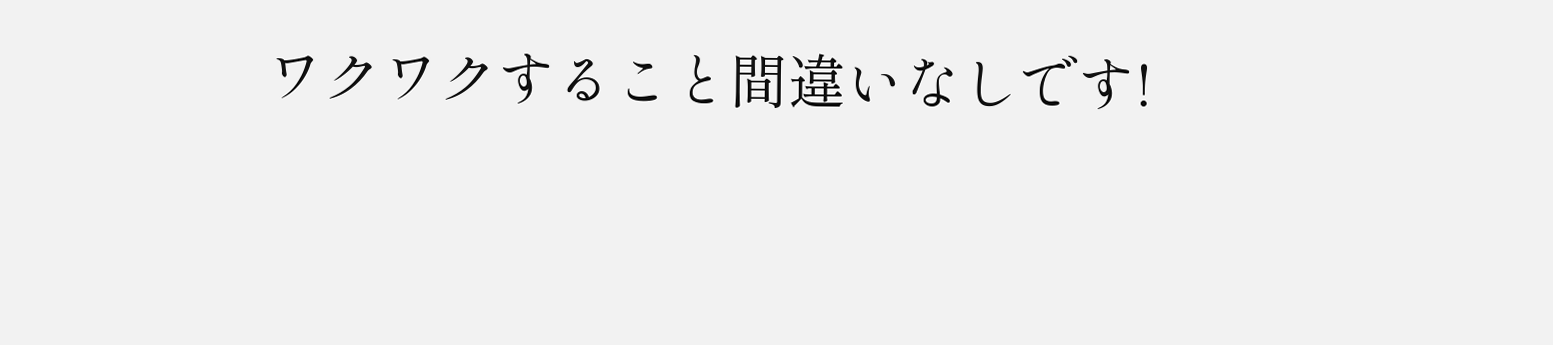ワクワクすること間違いなしです!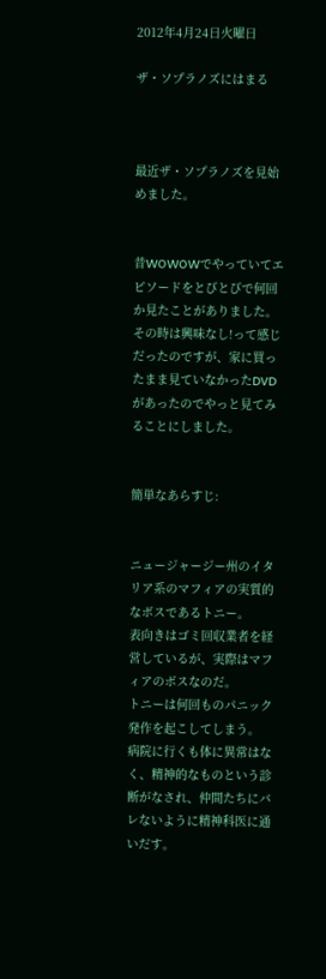2012年4月24日火曜日

ザ・ソプラノズにはまる



最近ザ・ソプラノズを見始めました。


昔WOWOWでやっていてエピソードをとびとびで何回か見たことがありました。その時は興味なし!って感じだったのですが、家に買ったまま見ていなかったDVDがあったのでやっと見てみることにしました。


簡単なあらすじ:


ニュージャージー州のイタリア系のマフィアの実質的なボスであるトニー。
表向きはゴミ回収業者を経営しているが、実際はマフィアのボスなのだ。
トニーは何回ものパニック発作を起こしてしまう。
病院に行くも体に異常はなく、精神的なものという診断がなされ、仲間たちにバレないように精神科医に通いだす。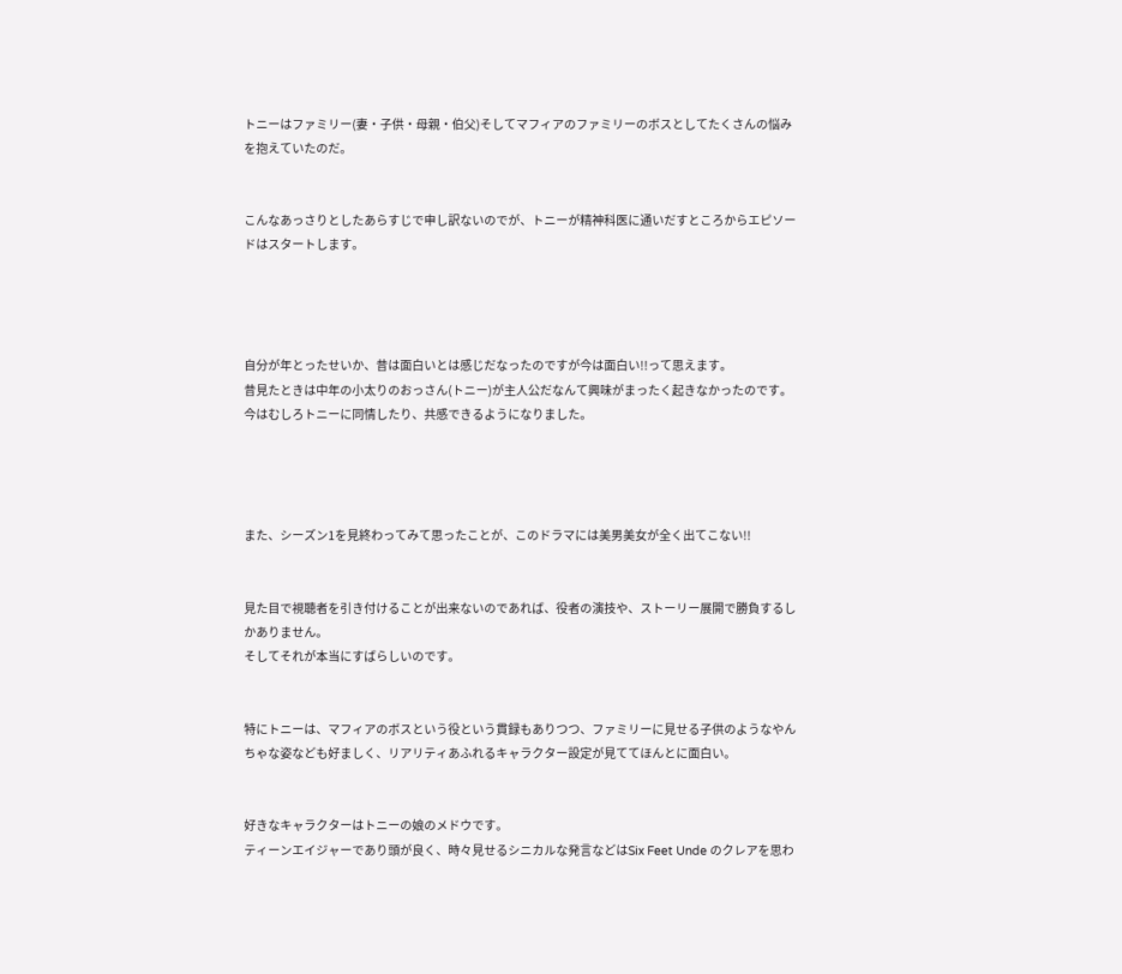トニーはファミリー(妻・子供・母親・伯父)そしてマフィアのファミリーのボスとしてたくさんの悩みを抱えていたのだ。


こんなあっさりとしたあらすじで申し訳ないのでが、トニーが精神科医に通いだすところからエピソードはスタートします。




自分が年とったせいか、昔は面白いとは感じだなったのですが今は面白い!!って思えます。
昔見たときは中年の小太りのおっさん(トニー)が主人公だなんて興味がまったく起きなかったのです。今はむしろトニーに同情したり、共感できるようになりました。




また、シーズン1を見終わってみて思ったことが、このドラマには美男美女が全く出てこない!!


見た目で視聴者を引き付けることが出来ないのであれば、役者の演技や、ストーリー展開で勝負するしかありません。
そしてそれが本当にすばらしいのです。


特にトニーは、マフィアのボスという役という貫録もありつつ、ファミリーに見せる子供のようなやんちゃな姿なども好ましく、リアリティあふれるキャラクター設定が見ててほんとに面白い。


好きなキャラクターはトニーの娘のメドウです。
ティーンエイジャーであり頭が良く、時々見せるシニカルな発言などはSix Feet Unde のクレアを思わ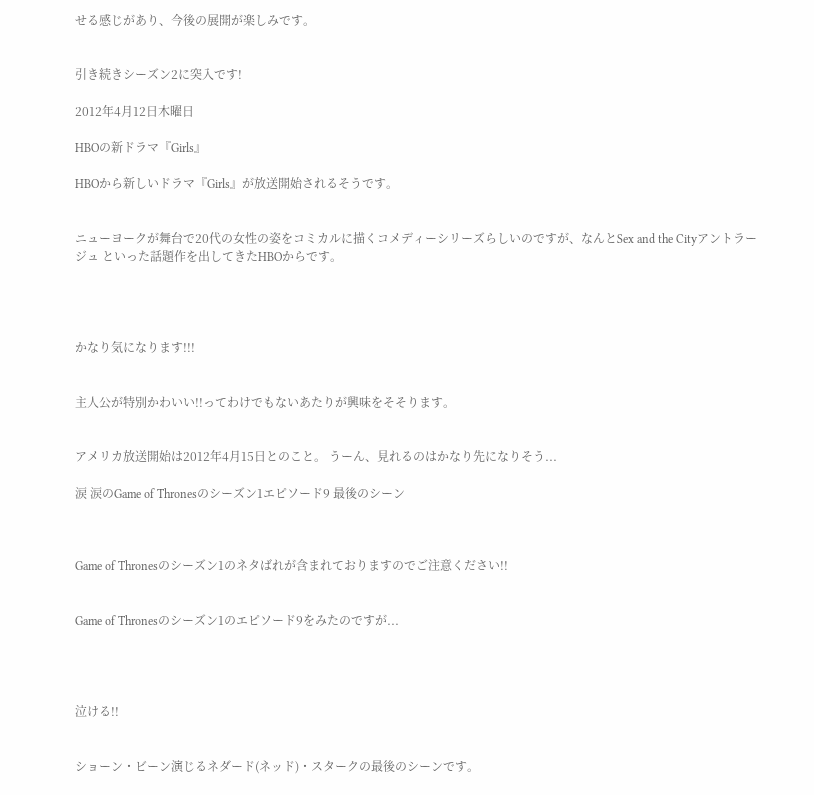せる感じがあり、今後の展開が楽しみです。


引き続きシーズン2に突入です!

2012年4月12日木曜日

HBOの新ドラマ『Girls』

HBOから新しいドラマ『Girls』が放送開始されるそうです。


ニューヨークが舞台で20代の女性の姿をコミカルに描くコメディーシリーズらしいのですが、なんとSex and the Cityアントラージュ といった話題作を出してきたHBOからです。




かなり気になります!!!


主人公が特別かわいい!!ってわけでもないあたりが興味をそそります。


アメリカ放送開始は2012年4月15日とのこと。 うーん、見れるのはかなり先になりそう...

涙 涙のGame of Thronesのシーズン1エピソード9 最後のシーン



Game of Thronesのシーズン1のネタばれが含まれておりますのでご注意ください!!


Game of Thronesのシーズン1のエピソード9をみたのですが...




泣ける!!


ショーン・ビーン演じるネダード(ネッド)・スタークの最後のシーンです。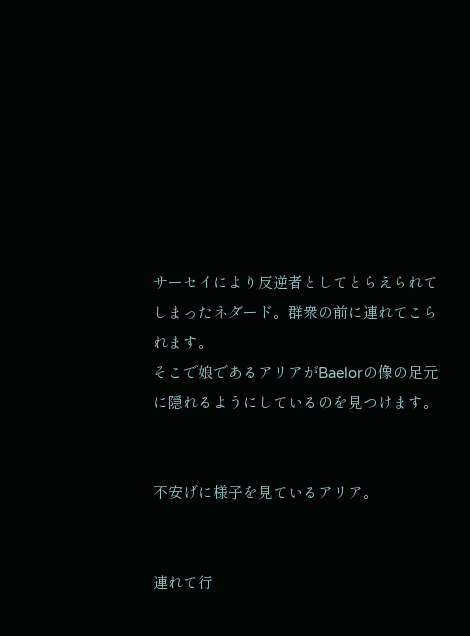サーセイにより反逆者としてとらえられてしまったネダード。群衆の前に連れてこられます。
そこで娘であるアリアがBaelorの像の足元に隠れるようにしているのを見つけます。


不安げに様子を見ているアリア。


連れて行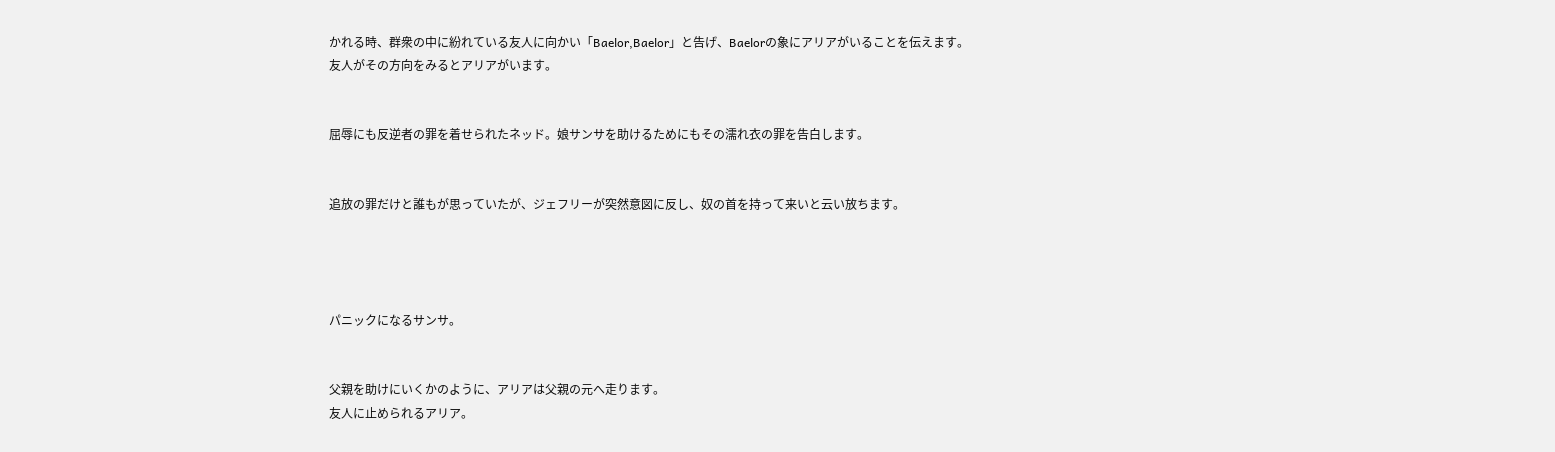かれる時、群衆の中に紛れている友人に向かい「Baelor,Baelor」と告げ、Baelorの象にアリアがいることを伝えます。
友人がその方向をみるとアリアがいます。


屈辱にも反逆者の罪を着せられたネッド。娘サンサを助けるためにもその濡れ衣の罪を告白します。


追放の罪だけと誰もが思っていたが、ジェフリーが突然意図に反し、奴の首を持って来いと云い放ちます。




パニックになるサンサ。


父親を助けにいくかのように、アリアは父親の元へ走ります。
友人に止められるアリア。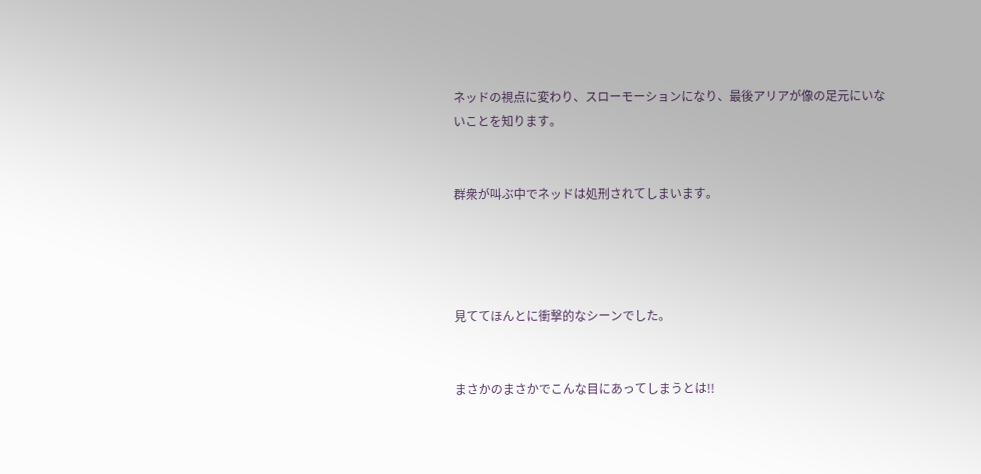ネッドの視点に変わり、スローモーションになり、最後アリアが像の足元にいないことを知ります。


群衆が叫ぶ中でネッドは処刑されてしまいます。




見ててほんとに衝撃的なシーンでした。


まさかのまさかでこんな目にあってしまうとは!!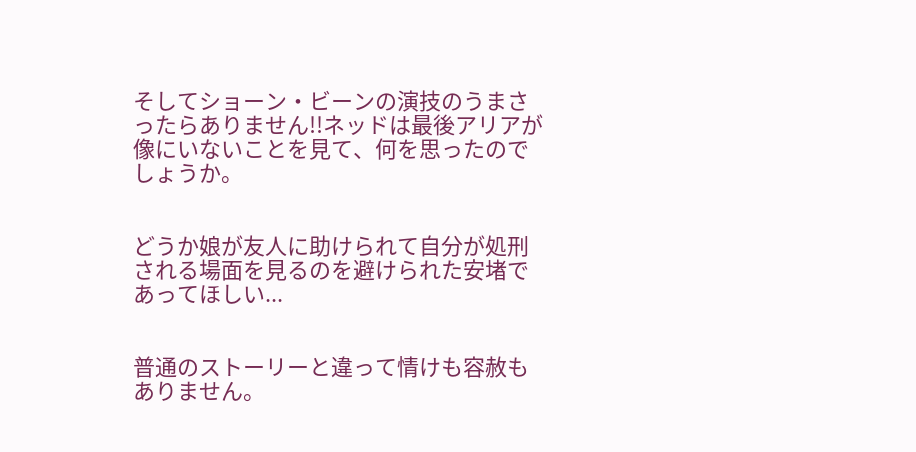そしてショーン・ビーンの演技のうまさったらありません!!ネッドは最後アリアが像にいないことを見て、何を思ったのでしょうか。


どうか娘が友人に助けられて自分が処刑される場面を見るのを避けられた安堵であってほしい...


普通のストーリーと違って情けも容赦もありません。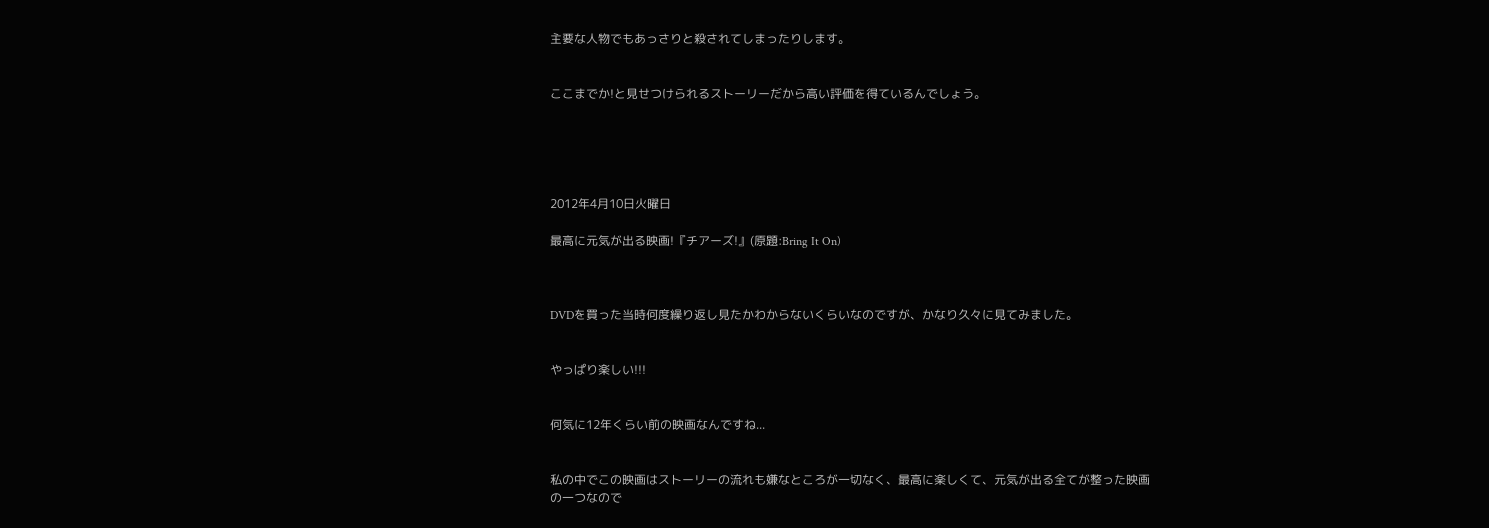主要な人物でもあっさりと殺されてしまったりします。


ここまでか!と見せつけられるストーリーだから高い評価を得ているんでしょう。





2012年4月10日火曜日

最高に元気が出る映画!『チアーズ!』(原題:Bring It On)



DVDを買った当時何度繰り返し見たかわからないくらいなのですが、かなり久々に見てみました。


やっぱり楽しい!!!


何気に12年くらい前の映画なんですね...


私の中でこの映画はストーリーの流れも嫌なところが一切なく、最高に楽しくて、元気が出る全てが整った映画の一つなので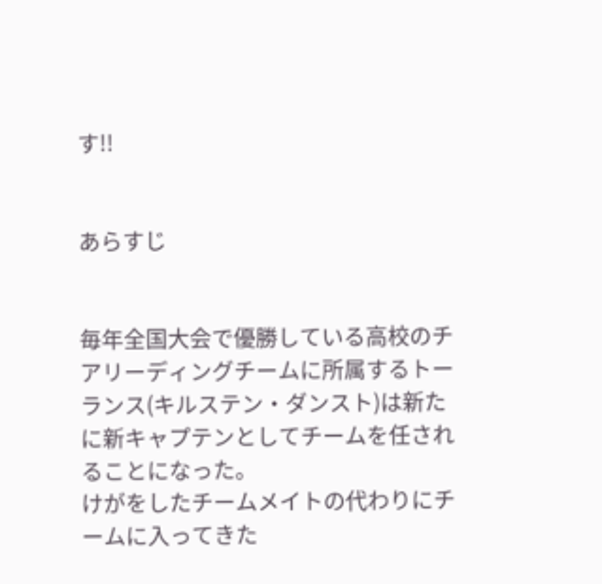す!!


あらすじ


毎年全国大会で優勝している高校のチアリーディングチームに所属するトーランス(キルステン・ダンスト)は新たに新キャプテンとしてチームを任されることになった。
けがをしたチームメイトの代わりにチームに入ってきた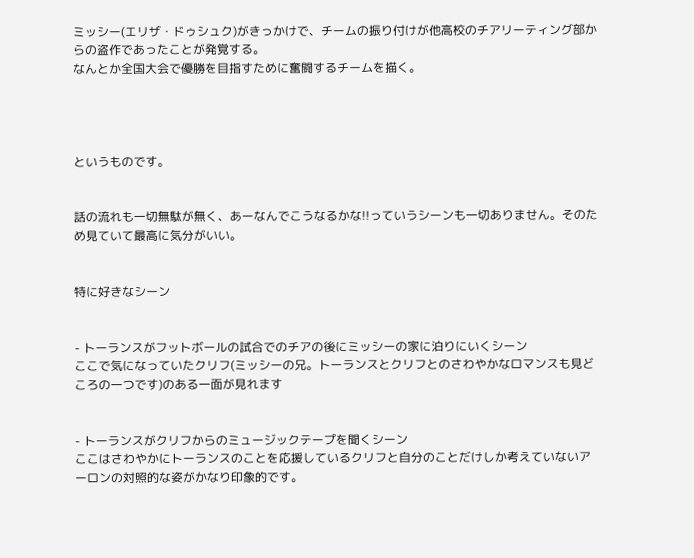ミッシー(エリザ・ドゥシュク)がきっかけで、チームの振り付けが他高校のチアリーティング部からの盗作であったことが発覚する。
なんとか全国大会で優勝を目指すために奮闘するチームを描く。




というものです。


話の流れも一切無駄が無く、あーなんでこうなるかな!!っていうシーンも一切ありません。そのため見ていて最高に気分がいい。


特に好きなシーン


- トーランスがフットボールの試合でのチアの後にミッシーの家に泊りにいくシーン
ここで気になっていたクリフ(ミッシーの兄。トーランスとクリフとのさわやかなロマンスも見どころの一つです)のある一面が見れます


- トーランスがクリフからのミュージックテープを聞くシーン
ここはさわやかにトーランスのことを応援しているクリフと自分のことだけしか考えていないアーロンの対照的な姿がかなり印象的です。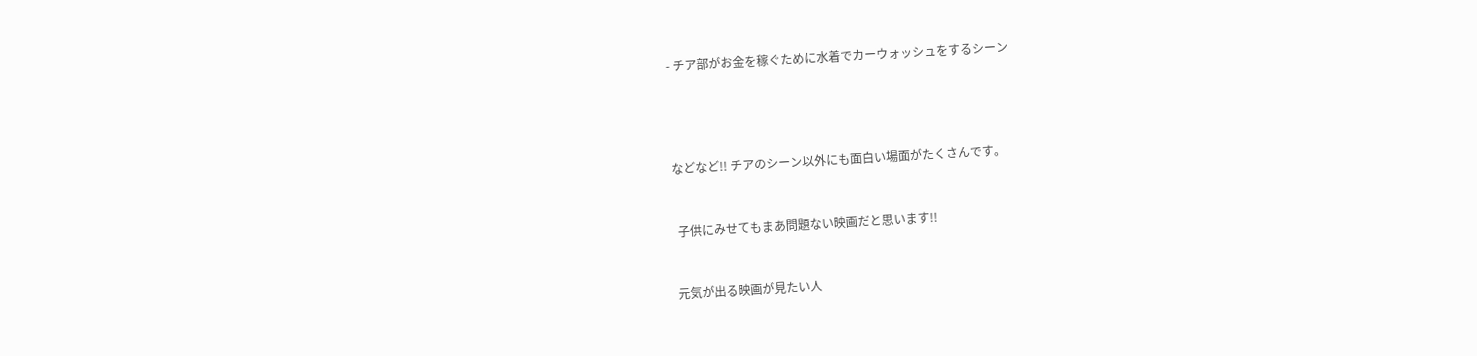- チア部がお金を稼ぐために水着でカーウォッシュをするシーン




などなど!! チアのシーン以外にも面白い場面がたくさんです。


 子供にみせてもまあ問題ない映画だと思います!!


元気が出る映画が見たい人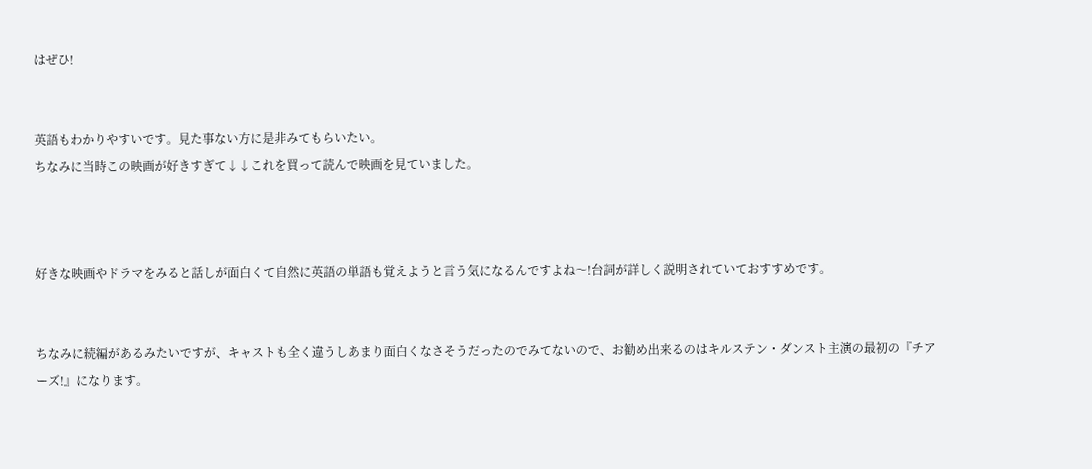はぜひ!


英語もわかりやすいです。見た事ない方に是非みてもらいたい。
ちなみに当時この映画が好きすぎて↓↓これを買って読んで映画を見ていました。



好きな映画やドラマをみると話しが面白くて自然に英語の単語も覚えようと言う気になるんですよね〜!台詞が詳しく説明されていておすすめです。


ちなみに続編があるみたいですが、キャストも全く違うしあまり面白くなさそうだったのでみてないので、お勧め出来るのはキルステン・ダンスト主演の最初の『チアーズ!』になります。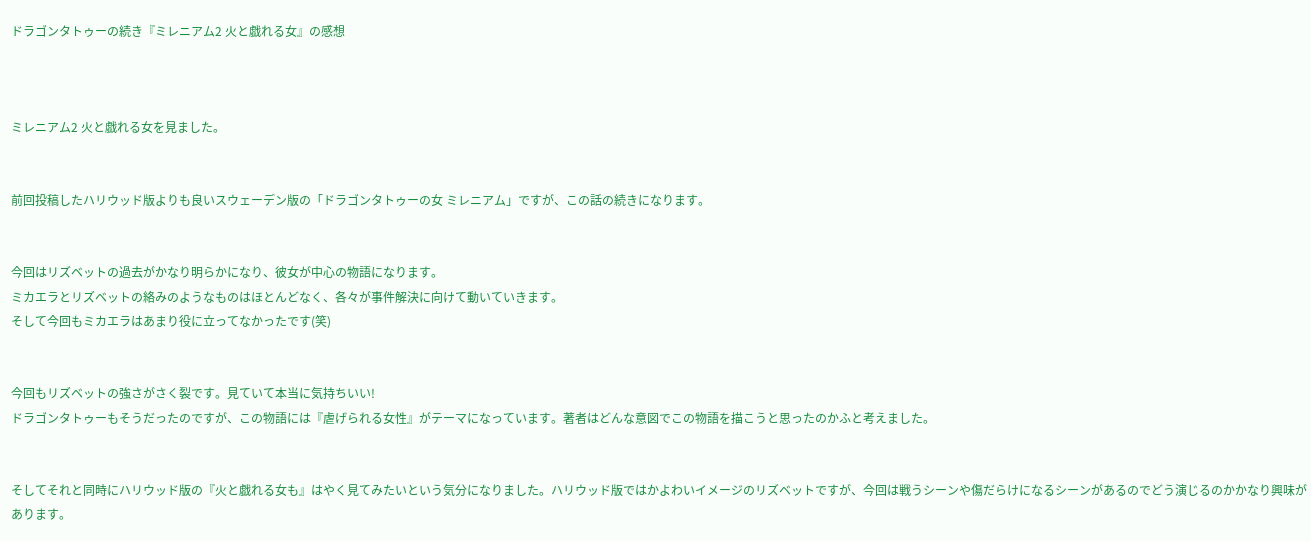ドラゴンタトゥーの続き『ミレニアム2 火と戯れる女』の感想



ミレニアム2 火と戯れる女を見ました。


前回投稿したハリウッド版よりも良いスウェーデン版の「ドラゴンタトゥーの女 ミレニアム」ですが、この話の続きになります。


今回はリズベットの過去がかなり明らかになり、彼女が中心の物語になります。
ミカエラとリズベットの絡みのようなものはほとんどなく、各々が事件解決に向けて動いていきます。
そして今回もミカエラはあまり役に立ってなかったです(笑)


今回もリズベットの強さがさく裂です。見ていて本当に気持ちいい!
ドラゴンタトゥーもそうだったのですが、この物語には『虐げられる女性』がテーマになっています。著者はどんな意図でこの物語を描こうと思ったのかふと考えました。


そしてそれと同時にハリウッド版の『火と戯れる女も』はやく見てみたいという気分になりました。ハリウッド版ではかよわいイメージのリズベットですが、今回は戦うシーンや傷だらけになるシーンがあるのでどう演じるのかかなり興味があります。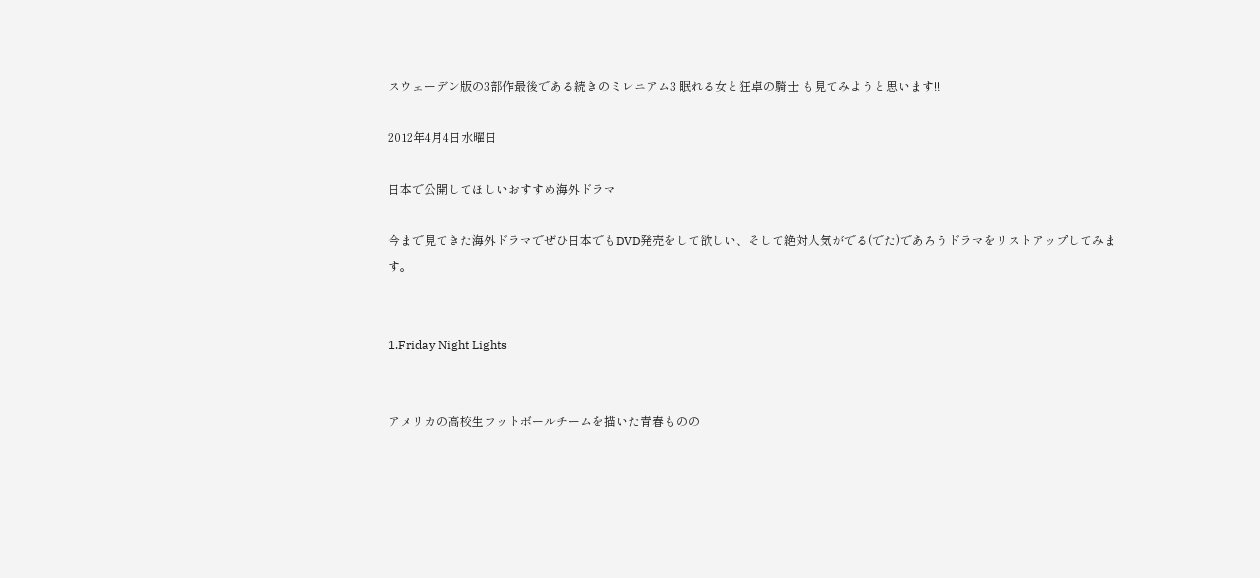スウェーデン版の3部作最後である続きのミレニアム3 眠れる女と狂卓の騎士 も見てみようと思います!!

2012年4月4日水曜日

日本で公開してほしいおすすめ海外ドラマ

今まで見てきた海外ドラマでぜひ日本でもDVD発売をして欲しい、そして絶対人気がでる(でた)であろうドラマをリストアップしてみます。


1.Friday Night Lights


アメリカの高校生フットボールチームを描いた青春ものの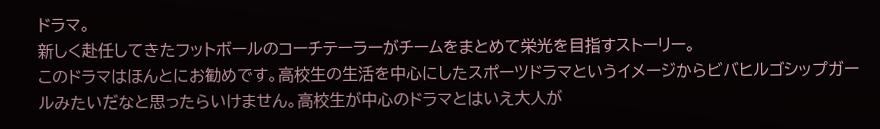ドラマ。
新しく赴任してきたフットボールのコーチテーラーがチームをまとめて栄光を目指すストーリー。
このドラマはほんとにお勧めです。高校生の生活を中心にしたスポーツドラマというイメージからビバヒルゴシップガールみたいだなと思ったらいけません。高校生が中心のドラマとはいえ大人が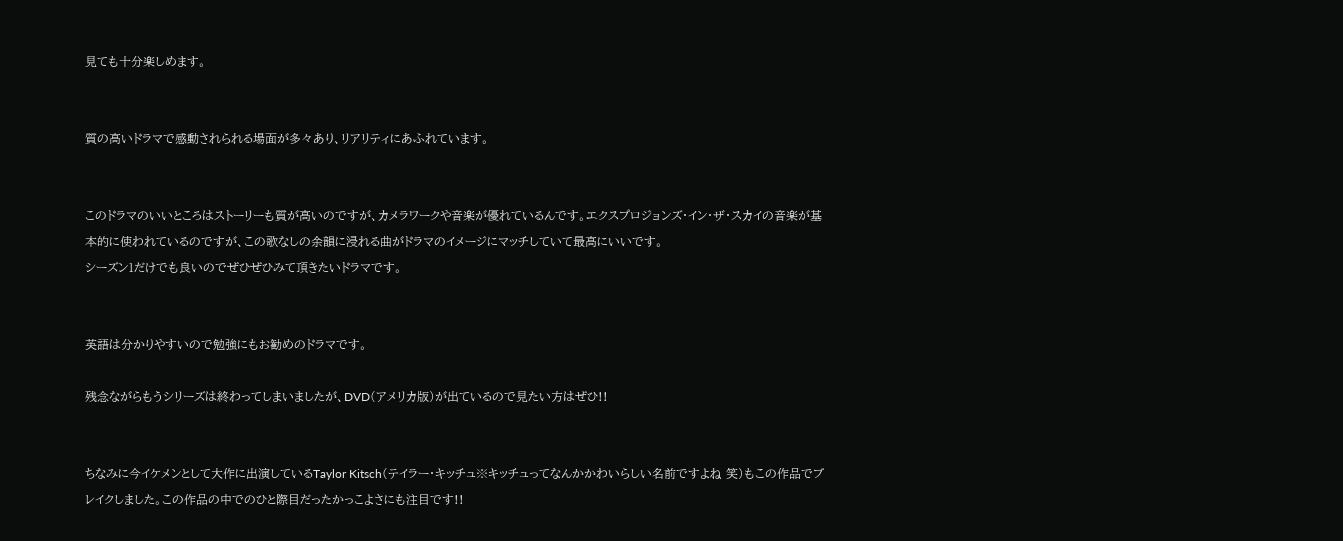見ても十分楽しめます。


質の高いドラマで感動されられる場面が多々あり、リアリティにあふれています。


このドラマのいいところはストーリーも質が高いのですが、カメラワークや音楽が優れているんです。エクスプロジョンズ・イン・ザ・スカイの音楽が基本的に使われているのですが、この歌なしの余韻に浸れる曲がドラマのイメージにマッチしていて最高にいいです。
シーズン1だけでも良いのでぜひぜひみて頂きたいドラマです。


英語は分かりやすいので勉強にもお勧めのドラマです。

残念ながらもうシリーズは終わってしまいましたが、DVD(アメリカ版)が出ているので見たい方はぜひ!!


ちなみに今イケメンとして大作に出演しているTaylor Kitsch(テイラー・キッチュ※キッチュってなんかかわいらしい名前ですよね 笑)もこの作品でブレイクしました。この作品の中でのひと際目だったかっこよさにも注目です!!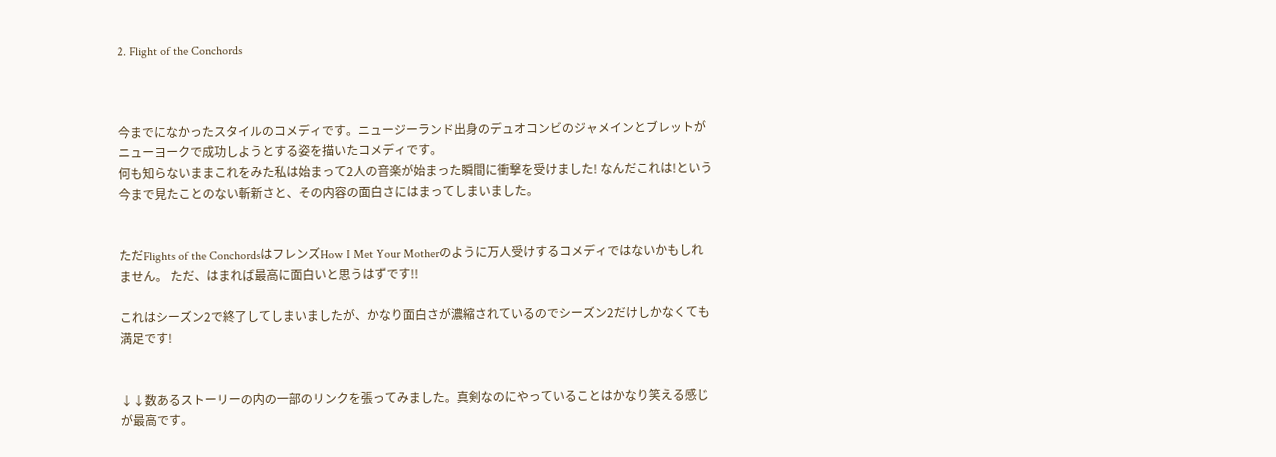2. Flight of the Conchords



今までになかったスタイルのコメディです。ニュージーランド出身のデュオコンビのジャメインとブレットがニューヨークで成功しようとする姿を描いたコメディです。
何も知らないままこれをみた私は始まって2人の音楽が始まった瞬間に衝撃を受けました! なんだこれは!という今まで見たことのない斬新さと、その内容の面白さにはまってしまいました。


ただFlights of the ConchordsはフレンズHow I Met Your Motherのように万人受けするコメディではないかもしれません。 ただ、はまれば最高に面白いと思うはずです!!

これはシーズン2で終了してしまいましたが、かなり面白さが濃縮されているのでシーズン2だけしかなくても満足です!


↓↓数あるストーリーの内の一部のリンクを張ってみました。真剣なのにやっていることはかなり笑える感じが最高です。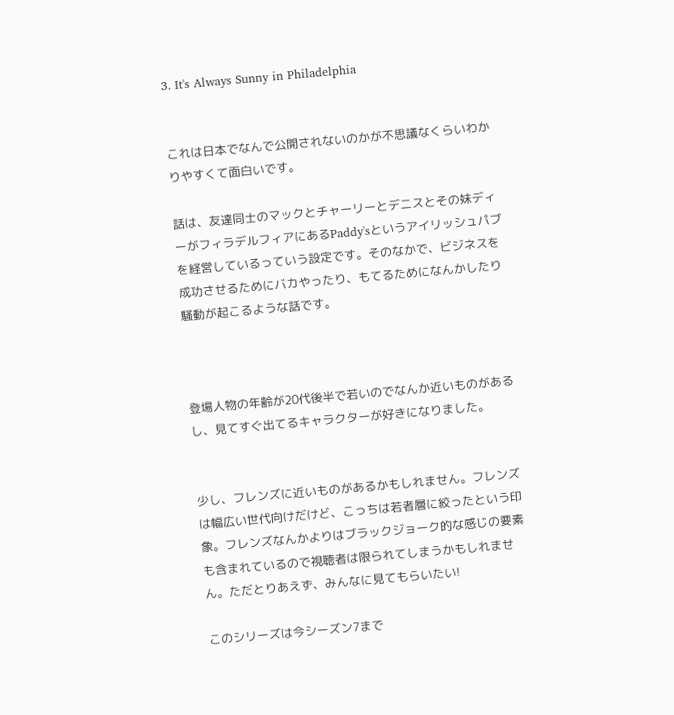3. It's Always Sunny in Philadelphia


これは日本でなんで公開されないのかが不思議なくらいわかりやすくて面白いです。

話は、友達同士のマックとチャーリーとデニスとその妹ディーがフィラデルフィアにあるPaddy'sというアイリッシュパブを経営しているっていう設定です。そのなかで、ビジネスを成功させるためにバカやったり、もてるためになんかしたり騒動が起こるような話です。



登場人物の年齢が20代後半で若いのでなんか近いものがあるし、見てすぐ出てるキャラクターが好きになりました。


少し、フレンズに近いものがあるかもしれません。フレンズは幅広い世代向けだけど、こっちは若者層に絞ったという印象。フレンズなんかよりはブラックジョーク的な感じの要素も含まれているので視聴者は限られてしまうかもしれません。ただとりあえず、みんなに見てもらいたい!

このシリーズは今シーズン7まで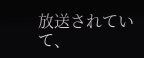放送されていて、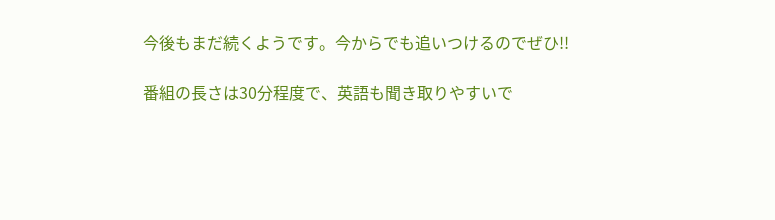今後もまだ続くようです。今からでも追いつけるのでぜひ!!

番組の長さは30分程度で、英語も聞き取りやすいで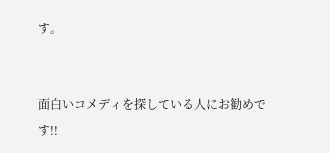す。


面白いコメディを探している人にお勧めです!!